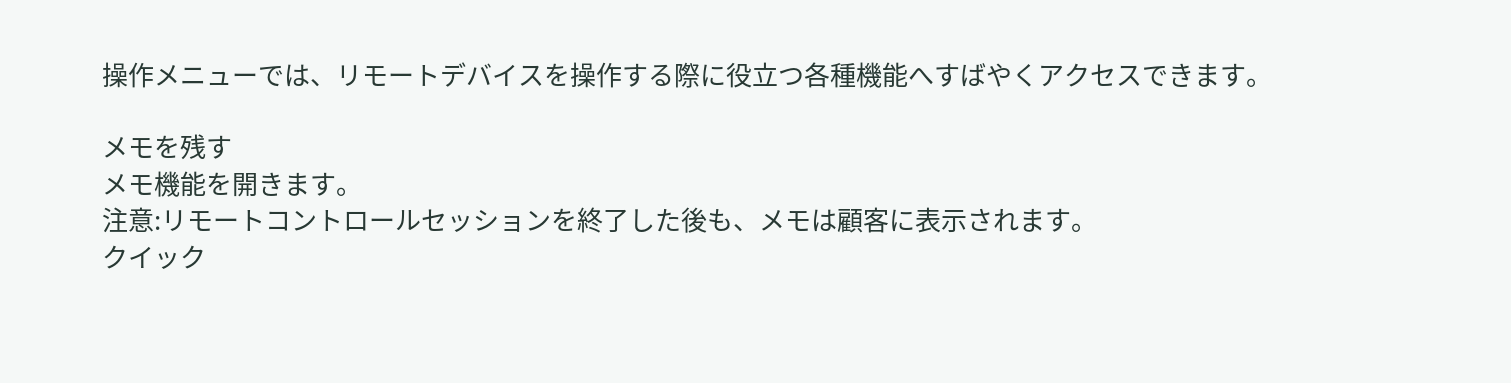操作メニューでは、リモートデバイスを操作する際に役立つ各種機能へすばやくアクセスできます。

メモを残す
メモ機能を開きます。
注意:リモートコントロールセッションを終了した後も、メモは顧客に表示されます。
クイック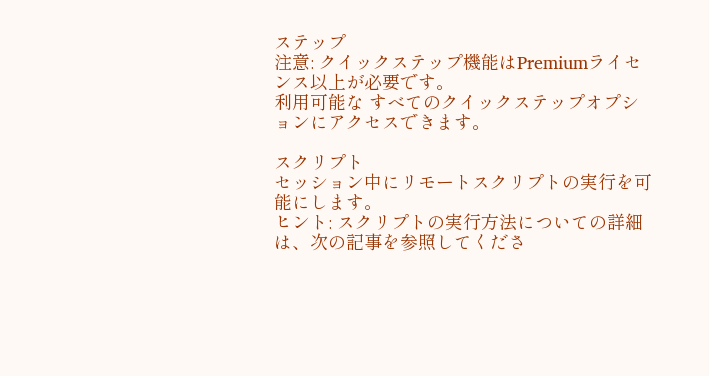ステップ
注意: クイックステップ機能はPremiumライセンス以上が必要です。
利用可能な すべてのクイックステップオプションにアクセスできます。

スクリプト
セッション中にリモートスクリプトの実行を可能にします。
ヒント: スクリプトの実行方法についての詳細は、次の記事を参照してくださ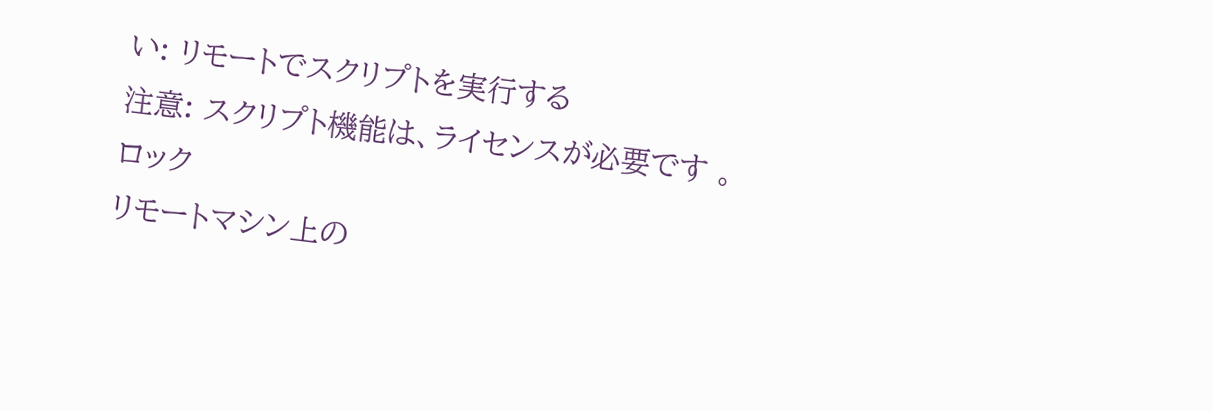い: リモートでスクリプトを実行する
注意: スクリプト機能は、ライセンスが必要です 。
ロック
リモートマシン上の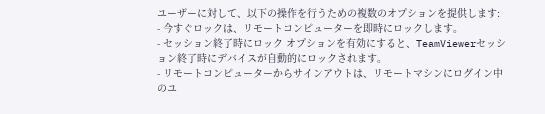ユーザーに対して、以下の操作を行うための複数のオプションを提供します:
- 今すぐロックは、リモートコンピューターを即時にロックします。
- セッション終了時にロック オプションを有効にすると、TeamViewerセッション終了時にデバイスが自動的にロックされます。
- リモートコンピューターからサインアウトは、リモートマシンにログイン中のユ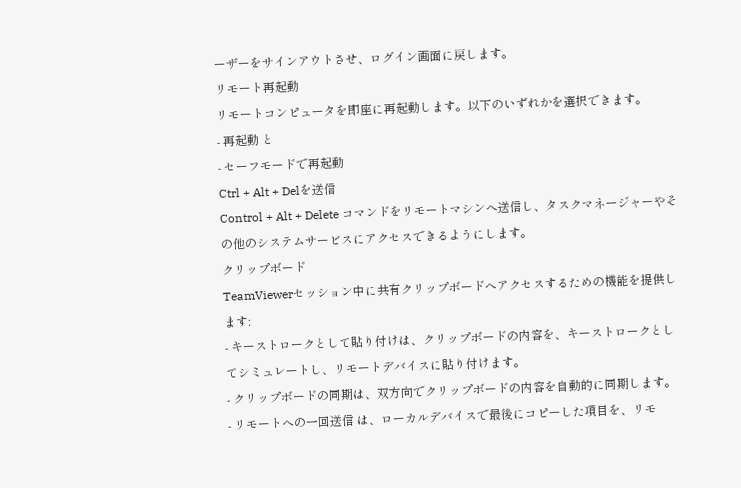ーザーをサインアウトさせ、ログイン画面に戻します。
リモート再起動
リモートコンピュータを即座に再起動します。以下のいずれかを選択できます。
- 再起動 と
- セーフモードで再起動
Ctrl + Alt + Delを送信
Control + Alt + Delete コマンドをリモートマシンへ送信し、タスクマネージャーやその他のシステムサービスにアクセスできるようにします。
クリップボード
TeamViewerセッション中に共有クリップボードへアクセスするための機能を提供します:
- キーストロークとして貼り付けは、クリップボードの内容を、キーストロークとしてシミュレートし、リモートデバイスに貼り付けます。
- クリップボードの同期は、双方向でクリップボードの内容を自動的に同期します。
- リモートへの一回送信 は、ローカルデバイスで最後にコピーした項目を、リモ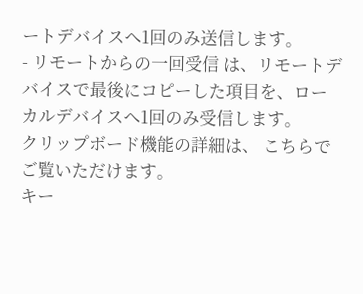ートデバイスへ1回のみ送信します。
- リモートからの一回受信 は、リモートデバイスで最後にコピーした項目を、ローカルデバイスへ1回のみ受信します。
クリップボード機能の詳細は、 こちらでご覧いただけます。
キー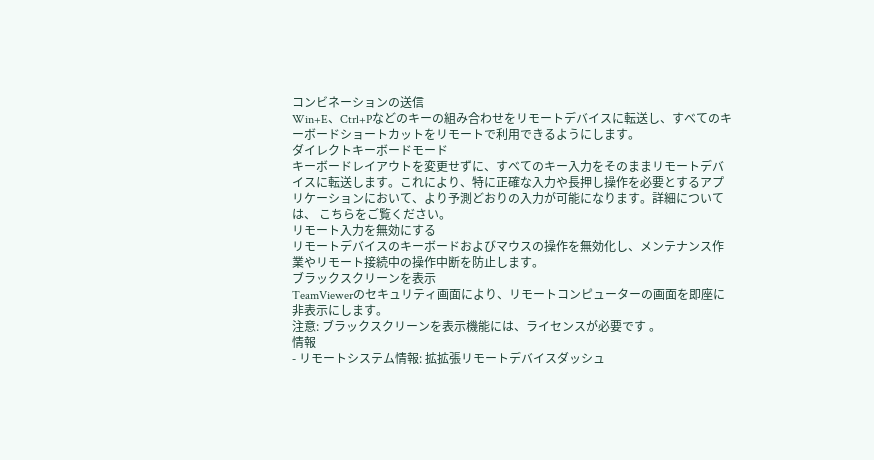コンビネーションの送信
Win+E、Ctrl+Pなどのキーの組み合わせをリモートデバイスに転送し、すべてのキーボードショートカットをリモートで利用できるようにします。
ダイレクトキーボードモード
キーボードレイアウトを変更せずに、すべてのキー入力をそのままリモートデバイスに転送します。これにより、特に正確な入力や長押し操作を必要とするアプリケーションにおいて、より予測どおりの入力が可能になります。詳細については、 こちらをご覧ください。
リモート入力を無効にする
リモートデバイスのキーボードおよびマウスの操作を無効化し、メンテナンス作業やリモート接続中の操作中断を防止します。
ブラックスクリーンを表示
TeamViewerのセキュリティ画面により、リモートコンピューターの画面を即座に非表示にします。
注意: ブラックスクリーンを表示機能には、ライセンスが必要です 。
情報
- リモートシステム情報: 拡拡張リモートデバイスダッシュ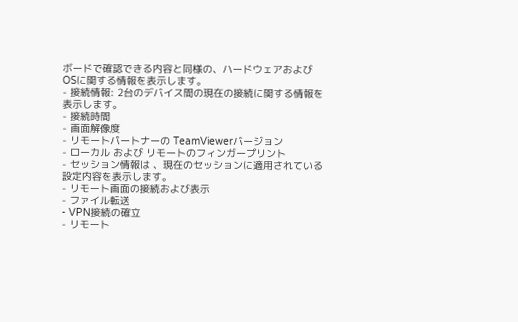ボードで確認できる内容と同様の、ハードウェアおよびOSに関する情報を表示します。
- 接続情報: 2台のデバイス間の現在の接続に関する情報を表示します。
- 接続時間
- 画面解像度
- リモートパートナーの TeamViewerバージョン
- ローカル および リモートのフィンガープリント
- セッション情報は 、現在のセッションに適用されている設定内容を表示します。
- リモート画面の接続および表示
- ファイル転送
- VPN接続の確立
- リモート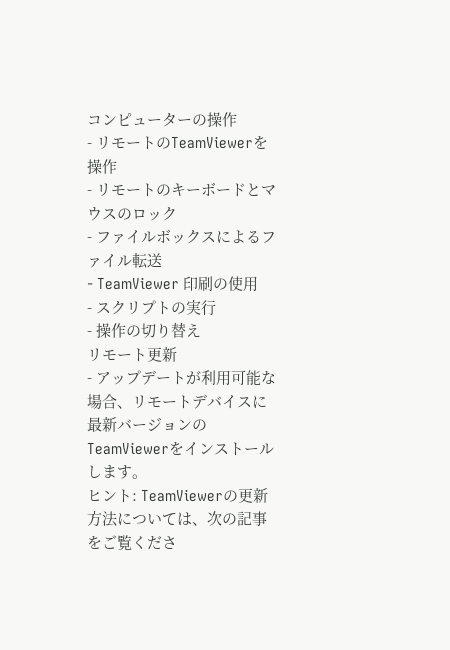コンピューターの操作
- リモートのTeamViewerを操作
- リモートのキーボードとマウスのロック
- ファイルボックスによるファイル転送
- TeamViewer 印刷の使用
- スクリプトの実行
- 操作の切り替え
リモート更新
- アップデートが利用可能な場合、リモートデバイスに最新バージョンのTeamViewerをインストールします。
ヒント: TeamViewerの更新方法については、次の記事をご覧くださ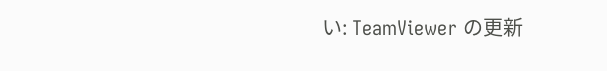い: TeamViewer の更新